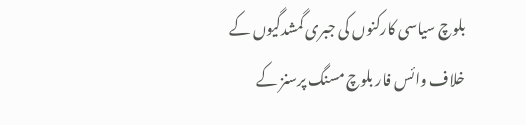بلوچ سیاسی کارکنوں کی جبری گمشدگیوں کے خلاف وائس فار بلوچ مسنگ پرسنز کے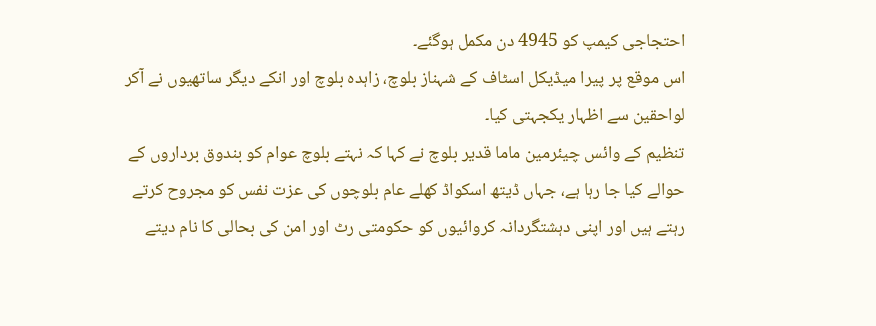احتجاجی کیمپ کو 4945 دن مکمل ہوگئے۔
اس موقع پر پیرا میڈیکل اسٹاف کے شہناز بلوچ، زاہدہ بلوچ اور انکے دیگر ساتھیوں نے آکر لواحقین سے اظہار یکجہتی کیا۔
تنظیم کے وائس چیئرمین ماما قدیر بلوچ نے کہا کہ نہتے بلوچ عوام کو بندوق برداروں کے حوالے کیا جا رہا ہے، جہاں ڈیتھ اسکواڈ کھلے عام بلوچوں کی عزت نفس کو مجروح کرتے رہتے ہیں اور اپنی دہشتگردانہ کروائیوں کو حکومتی رٹ اور امن کی بحالی کا نام دیتے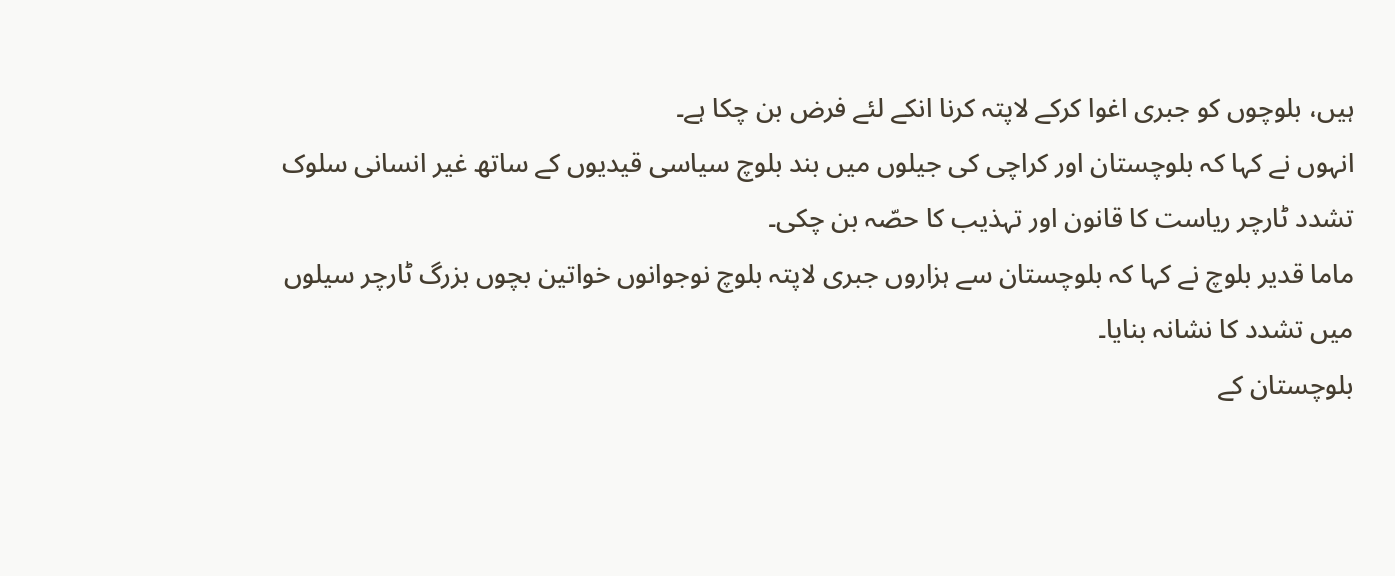ہیں، بلوچوں کو جبری اغوا کرکے لاپتہ کرنا انکے لئے فرض بن چکا ہے۔
انہوں نے کہا کہ بلوچستان اور کراچی کی جیلوں میں بند بلوچ سیاسی قیدیوں کے ساتھ غیر انسانی سلوک تشدد ٹارچر ریاست کا قانون اور تہذیب کا حصّہ بن چکی۔
ماما قدیر بلوچ نے کہا کہ بلوچستان سے ہزاروں جبری لاپتہ بلوچ نوجوانوں خواتین بچوں بزرگ ٹارچر سیلوں میں تشدد کا نشانہ بنایا۔
بلوچستان کے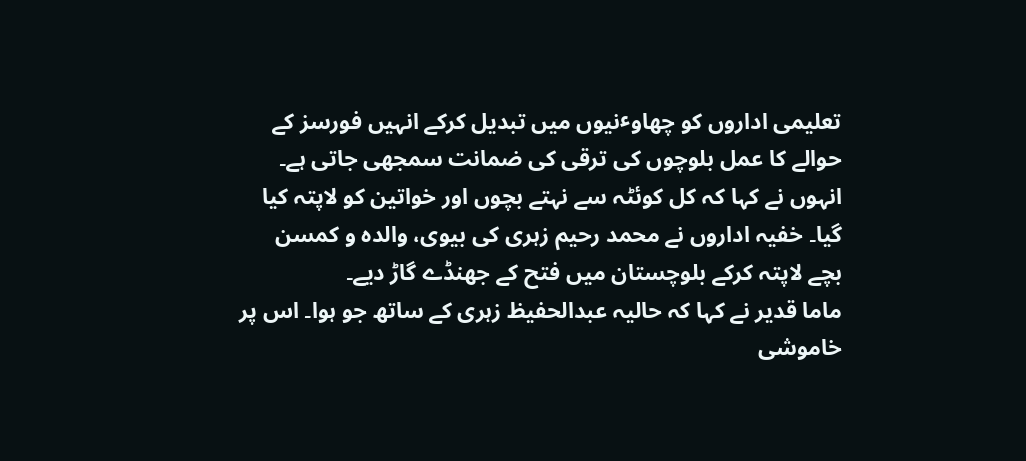تعلیمی اداروں کو چھاوٴنیوں میں تبدیل کرکے انہیں فورسز کے حوالے کا عمل بلوچوں کی ترقی کی ضمانت سمجھی جاتی ہے۔
انہوں نے کہا کہ کل کوئٹہ سے نہتے بچوں اور خواتین کو لاپتہ کیا گیا۔ خفیہ اداروں نے محمد رحیم زہری کی بیوی، والدہ و کمسن بچے لاپتہ کرکے بلوچستان میں فتح کے جھنڈے گاڑ دیے۔
ماما قدیر نے کہا کہ حالیہ عبدالحفیظ زہری کے ساتھ جو ہوا۔ اس پر خاموشی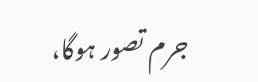جرم تصور ہوگا،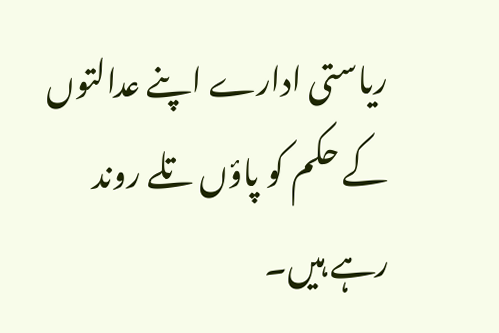ریاستی ادارے اپنے عدالتوں کے حکم کو پاؤں تلے روند رہے ہیں۔